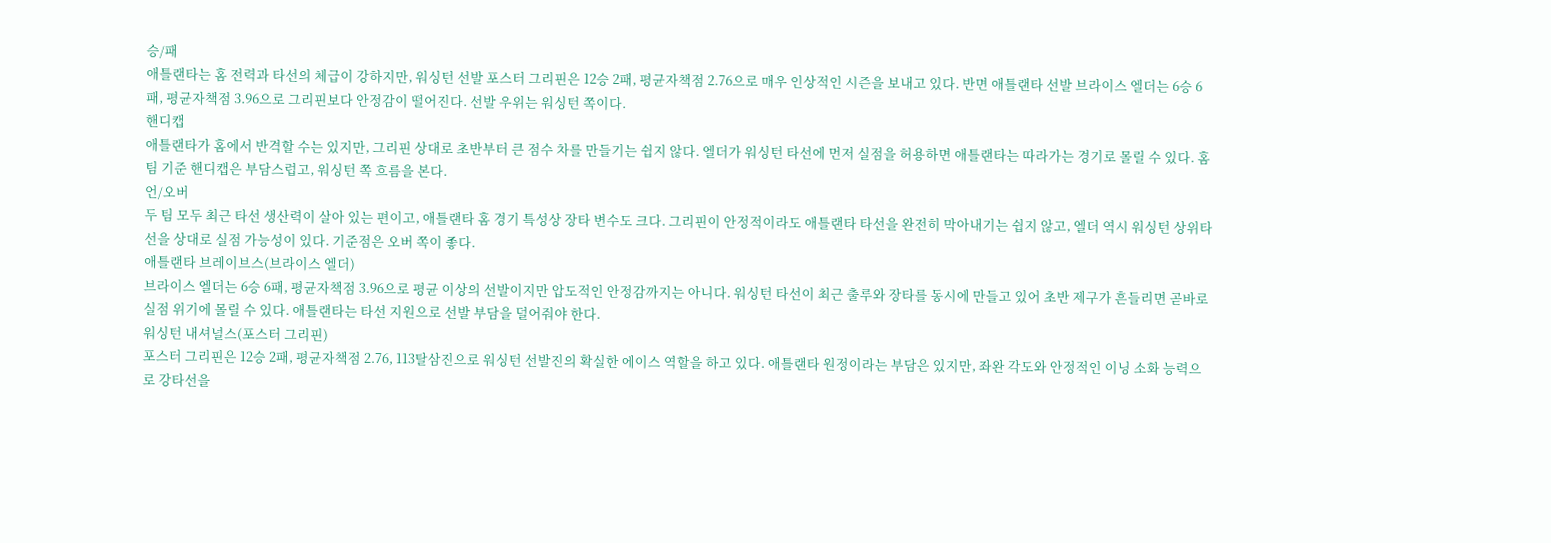승/패
애틀랜타는 홈 전력과 타선의 체급이 강하지만, 워싱턴 선발 포스터 그리핀은 12승 2패, 평균자책점 2.76으로 매우 인상적인 시즌을 보내고 있다. 반면 애틀랜타 선발 브라이스 엘더는 6승 6패, 평균자책점 3.96으로 그리핀보다 안정감이 떨어진다. 선발 우위는 워싱턴 쪽이다.
핸디캡
애틀랜타가 홈에서 반격할 수는 있지만, 그리핀 상대로 초반부터 큰 점수 차를 만들기는 쉽지 않다. 엘더가 워싱턴 타선에 먼저 실점을 허용하면 애틀랜타는 따라가는 경기로 몰릴 수 있다. 홈팀 기준 핸디캡은 부담스럽고, 워싱턴 쪽 흐름을 본다.
언/오버
두 팀 모두 최근 타선 생산력이 살아 있는 편이고, 애틀랜타 홈 경기 특성상 장타 변수도 크다. 그리핀이 안정적이라도 애틀랜타 타선을 완전히 막아내기는 쉽지 않고, 엘더 역시 워싱턴 상위타선을 상대로 실점 가능성이 있다. 기준점은 오버 쪽이 좋다.
애틀랜타 브레이브스(브라이스 엘더)
브라이스 엘더는 6승 6패, 평균자책점 3.96으로 평균 이상의 선발이지만 압도적인 안정감까지는 아니다. 워싱턴 타선이 최근 출루와 장타를 동시에 만들고 있어 초반 제구가 흔들리면 곧바로 실점 위기에 몰릴 수 있다. 애틀랜타는 타선 지원으로 선발 부담을 덜어줘야 한다.
워싱턴 내셔널스(포스터 그리핀)
포스터 그리핀은 12승 2패, 평균자책점 2.76, 113탈삼진으로 워싱턴 선발진의 확실한 에이스 역할을 하고 있다. 애틀랜타 원정이라는 부담은 있지만, 좌완 각도와 안정적인 이닝 소화 능력으로 강타선을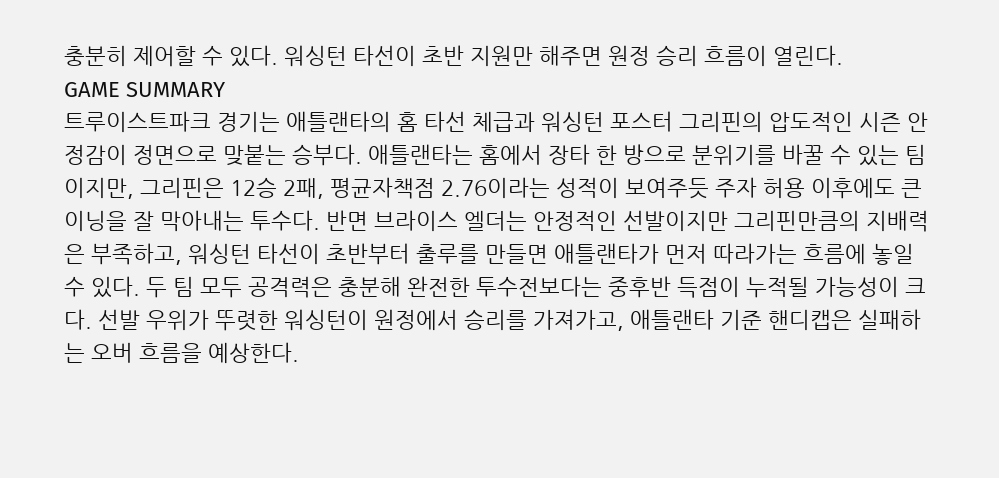충분히 제어할 수 있다. 워싱턴 타선이 초반 지원만 해주면 원정 승리 흐름이 열린다.
GAME SUMMARY
트루이스트파크 경기는 애틀랜타의 홈 타선 체급과 워싱턴 포스터 그리핀의 압도적인 시즌 안정감이 정면으로 맞붙는 승부다. 애틀랜타는 홈에서 장타 한 방으로 분위기를 바꿀 수 있는 팀이지만, 그리핀은 12승 2패, 평균자책점 2.76이라는 성적이 보여주듯 주자 허용 이후에도 큰 이닝을 잘 막아내는 투수다. 반면 브라이스 엘더는 안정적인 선발이지만 그리핀만큼의 지배력은 부족하고, 워싱턴 타선이 초반부터 출루를 만들면 애틀랜타가 먼저 따라가는 흐름에 놓일 수 있다. 두 팀 모두 공격력은 충분해 완전한 투수전보다는 중후반 득점이 누적될 가능성이 크다. 선발 우위가 뚜렷한 워싱턴이 원정에서 승리를 가져가고, 애틀랜타 기준 핸디캡은 실패하는 오버 흐름을 예상한다.